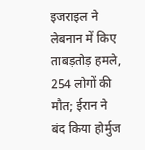इजराइल ने लेबनान में किए ताबड़तोड़ हमले, 254 लोगों की मौत; ईरान ने बंद किया होर्मुज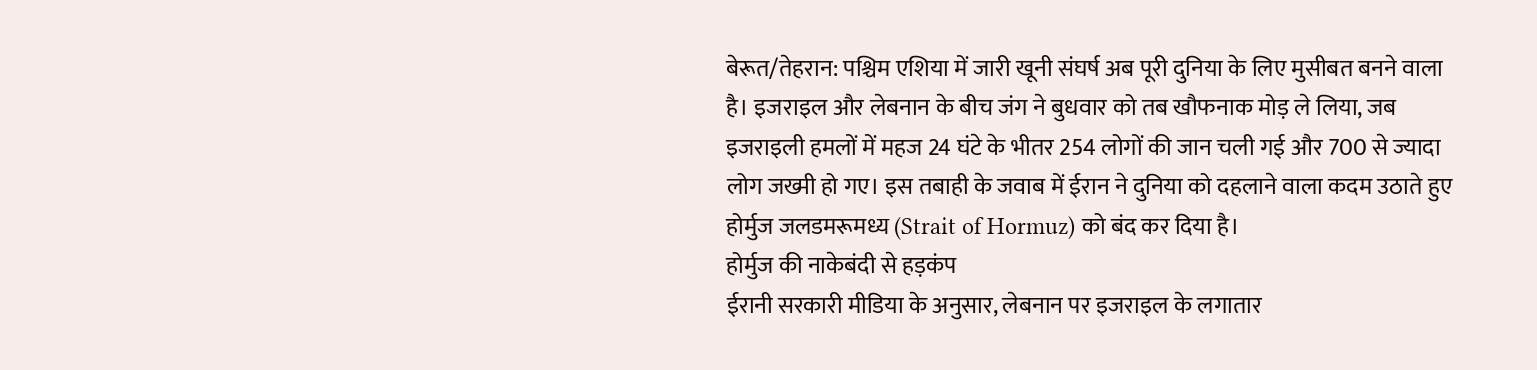बेरूत/तेहरान: पश्चिम एशिया में जारी खूनी संघर्ष अब पूरी दुनिया के लिए मुसीबत बनने वाला है। इजराइल और लेबनान के बीच जंग ने बुधवार को तब खौफनाक मोड़ ले लिया, जब इजराइली हमलों में महज 24 घंटे के भीतर 254 लोगों की जान चली गई और 700 से ज्यादा लोग जख्मी हो गए। इस तबाही के जवाब में ईरान ने दुनिया को दहलाने वाला कदम उठाते हुए होर्मुज जलडमरूमध्य (Strait of Hormuz) को बंद कर दिया है।
होर्मुज की नाकेबंदी से हड़कंप
ईरानी सरकारी मीडिया के अनुसार, लेबनान पर इजराइल के लगातार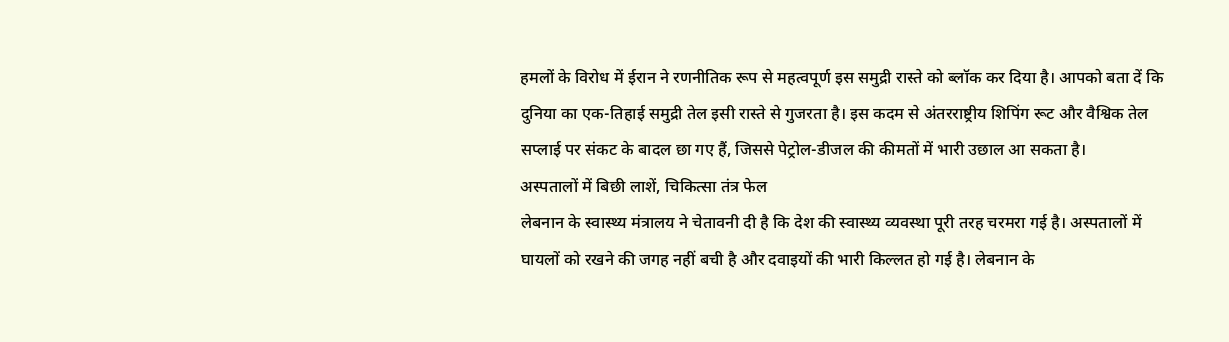हमलों के विरोध में ईरान ने रणनीतिक रूप से महत्वपूर्ण इस समुद्री रास्ते को ब्लॉक कर दिया है। आपको बता दें कि दुनिया का एक-तिहाई समुद्री तेल इसी रास्ते से गुजरता है। इस कदम से अंतरराष्ट्रीय शिपिंग रूट और वैश्विक तेल सप्लाई पर संकट के बादल छा गए हैं, जिससे पेट्रोल-डीजल की कीमतों में भारी उछाल आ सकता है।
अस्पतालों में बिछी लाशें, चिकित्सा तंत्र फेल
लेबनान के स्वास्थ्य मंत्रालय ने चेतावनी दी है कि देश की स्वास्थ्य व्यवस्था पूरी तरह चरमरा गई है। अस्पतालों में घायलों को रखने की जगह नहीं बची है और दवाइयों की भारी किल्लत हो गई है। लेबनान के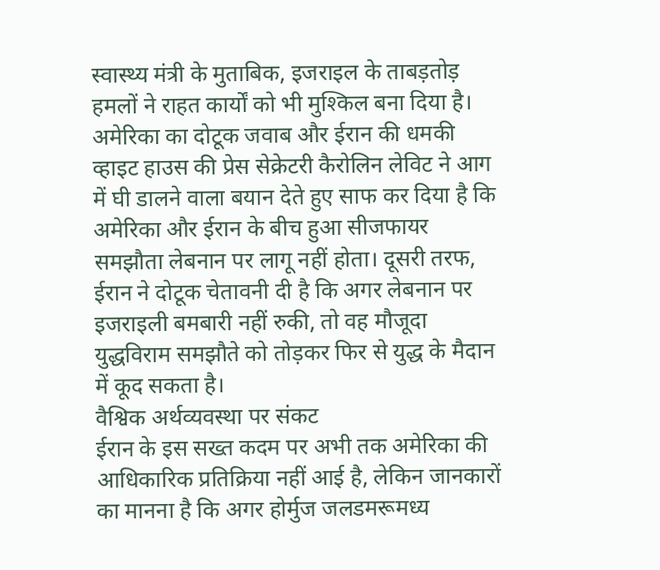स्वास्थ्य मंत्री के मुताबिक, इजराइल के ताबड़तोड़ हमलों ने राहत कार्यों को भी मुश्किल बना दिया है।
अमेरिका का दोटूक जवाब और ईरान की धमकी
व्हाइट हाउस की प्रेस सेक्रेटरी कैरोलिन लेविट ने आग में घी डालने वाला बयान देते हुए साफ कर दिया है कि अमेरिका और ईरान के बीच हुआ सीजफायर समझौता लेबनान पर लागू नहीं होता। दूसरी तरफ, ईरान ने दोटूक चेतावनी दी है कि अगर लेबनान पर इजराइली बमबारी नहीं रुकी, तो वह मौजूदा युद्धविराम समझौते को तोड़कर फिर से युद्ध के मैदान में कूद सकता है।
वैश्विक अर्थव्यवस्था पर संकट
ईरान के इस सख्त कदम पर अभी तक अमेरिका की आधिकारिक प्रतिक्रिया नहीं आई है, लेकिन जानकारों का मानना है कि अगर होर्मुज जलडमरूमध्य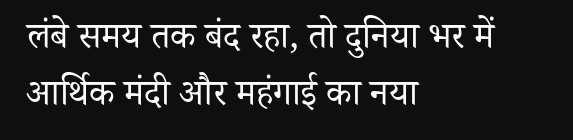लंबे समय तक बंद रहा, तो दुनिया भर में आर्थिक मंदी और महंगाई का नया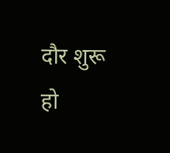दौर शुरू हो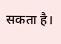सकता है।